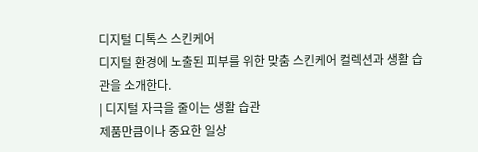디지털 디톡스 스킨케어
디지털 환경에 노출된 피부를 위한 맞춤 스킨케어 컬렉션과 생활 습관을 소개한다.
| 디지털 자극을 줄이는 생활 습관
제품만큼이나 중요한 일상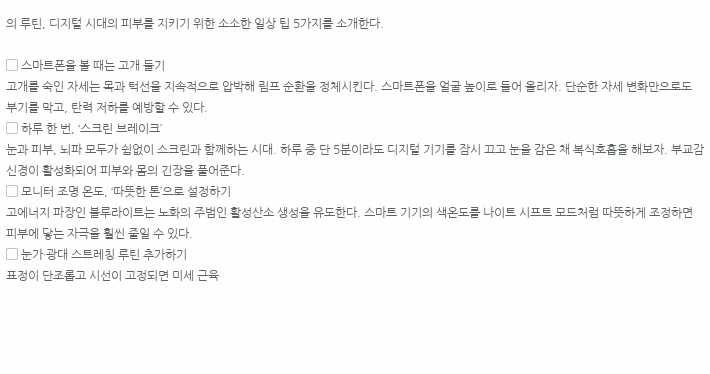의 루틴, 디지털 시대의 피부를 지키기 위한 소소한 일상 팁 5가지를 소개한다.

▢ 스마트폰을 볼 때는 고개 들기
고개를 숙인 자세는 목과 턱선을 지속적으로 압박해 림프 순환을 정체시킨다. 스마트폰을 얼굴 높이로 들어 올리자. 단순한 자세 변화만으로도 부기를 막고, 탄력 저하를 예방할 수 있다.
▢ 하루 한 번, ‘스크린 브레이크’
눈과 피부, 뇌파 모두가 쉼없이 스크린과 함께하는 시대. 하루 중 단 5분이라도 디지털 기기를 잠시 끄고 눈을 감은 채 복식호흡을 해보자. 부교감신경이 활성화되어 피부와 몸의 긴장을 풀어준다.
▢ 모니터 조명 온도, ‘따뜻한 톤’으로 설정하기
고에너지 파장인 블루라이트는 노화의 주범인 활성산소 생성을 유도한다. 스마트 기기의 색온도를 나이트 시프트 모드처럼 따뜻하게 조정하면 피부에 닿는 자극을 훨씬 줄일 수 있다.
▢ 눈가·광대 스트레칭 루틴 추가하기
표정이 단조롭고 시선이 고정되면 미세 근육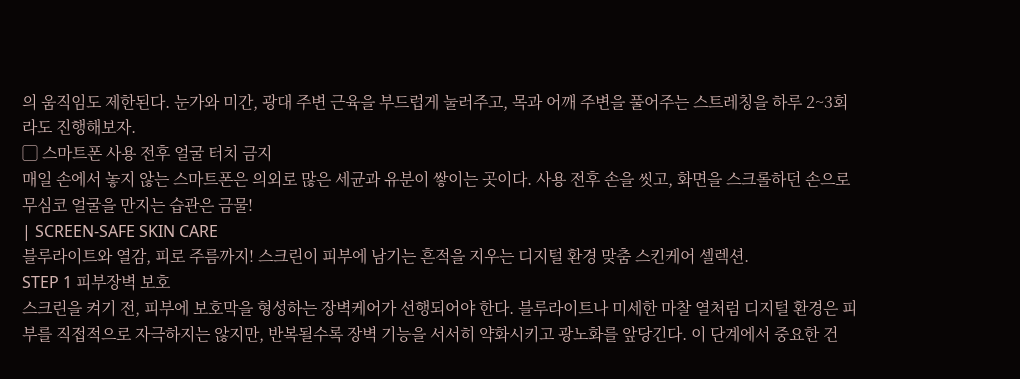의 움직임도 제한된다. 눈가와 미간, 광대 주변 근육을 부드럽게 눌러주고, 목과 어깨 주변을 풀어주는 스트레칭을 하루 2~3회라도 진행해보자.
▢ 스마트폰 사용 전후 얼굴 터치 금지
매일 손에서 놓지 않는 스마트폰은 의외로 많은 세균과 유분이 쌓이는 곳이다. 사용 전후 손을 씻고, 화면을 스크롤하던 손으로 무심코 얼굴을 만지는 습관은 금물!
| SCREEN-SAFE SKIN CARE
블루라이트와 열감, 피로 주름까지! 스크린이 피부에 남기는 흔적을 지우는 디지털 환경 맞춤 스킨케어 셀렉션.
STEP 1 피부장벽 보호
스크린을 켜기 전, 피부에 보호막을 형성하는 장벽케어가 선행되어야 한다. 블루라이트나 미세한 마찰 열처럼 디지털 환경은 피부를 직접적으로 자극하지는 않지만, 반복될수록 장벽 기능을 서서히 약화시키고 광노화를 앞당긴다. 이 단계에서 중요한 건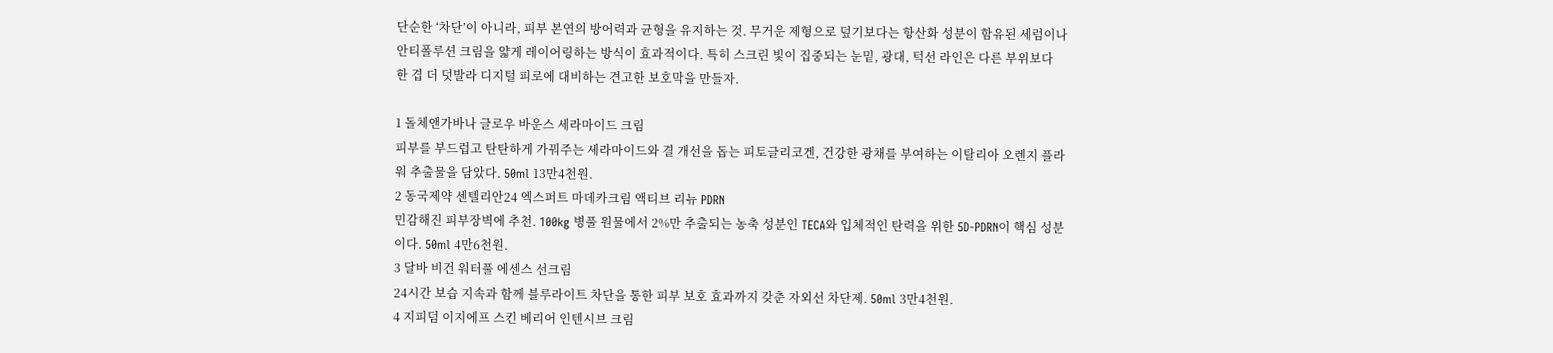단순한 ‘차단’이 아니라, 피부 본연의 방어력과 균형을 유지하는 것. 무거운 제형으로 덮기보다는 항산화 성분이 함유된 세럼이나 안티폴루션 크림을 얇게 레이어링하는 방식이 효과적이다. 특히 스크린 빛이 집중되는 눈밑, 광대, 턱선 라인은 다른 부위보다 한 겹 더 덧발라 디지털 피로에 대비하는 견고한 보호막을 만들자.

1 돌체앤가바나 글로우 바운스 세라마이드 크림
피부를 부드럽고 탄탄하게 가꿔주는 세라마이드와 결 개선을 돕는 피토글리코겐, 건강한 광채를 부여하는 이탈리아 오렌지 플라워 추출물을 담았다. 50ml 13만4천원.
2 동국제약 센텔리안24 엑스퍼트 마데카크림 액티브 리뉴 PDRN
민감해진 피부장벽에 추천. 100kg 병풀 원물에서 2%만 추출되는 농축 성분인 TECA와 입체적인 탄력을 위한 5D-PDRN이 핵심 성분이다. 50ml 4만6천원.
3 달바 비건 워터풀 에센스 선크림
24시간 보습 지속과 함께 블루라이트 차단을 통한 피부 보호 효과까지 갖춘 자외선 차단제. 50ml 3만4천원.
4 지피덤 이지에프 스킨 베리어 인텐시브 크림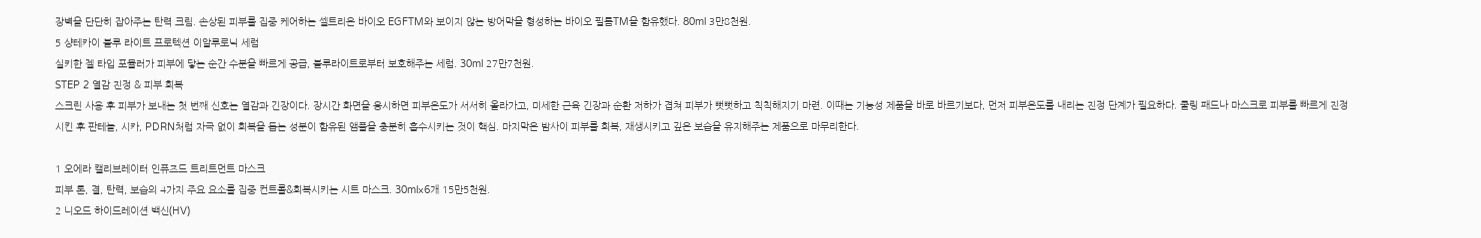장벽을 단단히 잡아주는 탄력 크림. 손상된 피부를 집중 케어하는 셀트리온 바이오 EGFTM와 보이지 않는 방어막을 형성하는 바이오 필름TM을 함유했다. 80ml 3만8천원.
5 샹테카이 블루 라이트 프로텍션 이알루로닉 세럼
실키한 젤 타입 포뮬러가 피부에 닿는 순간 수분을 빠르게 공급, 블루라이트로부터 보호해주는 세럼. 30ml 27만7천원.
STEP 2 열감 진정 & 피부 회복
스크린 사용 후 피부가 보내는 첫 번째 신호는 열감과 긴장이다. 장시간 화면을 응시하면 피부온도가 서서히 올라가고, 미세한 근육 긴장과 순환 저하가 겹쳐 피부가 뻣뻣하고 칙칙해지기 마련. 이때는 기능성 제품을 바로 바르기보다, 먼저 피부온도를 내리는 진정 단계가 필요하다. 쿨링 패드나 마스크로 피부를 빠르게 진정시킨 후 판테놀, 시카, PDRN처럼 자극 없이 회복을 돕는 성분이 함유된 앰플을 충분히 흡수시키는 것이 핵심. 마지막은 밤사이 피부를 회복, 재생시키고 깊은 보습을 유지해주는 제품으로 마무리한다.

1 오에라 캘리브레이터 인퓨즈드 트리트먼트 마스크
피부 톤, 결, 탄력, 보습의 4가지 주요 요소를 집중 컨트롤&회복시키는 시트 마스크. 30ml×6개 15만5천원.
2 니오드 하이드레이션 백신(HV)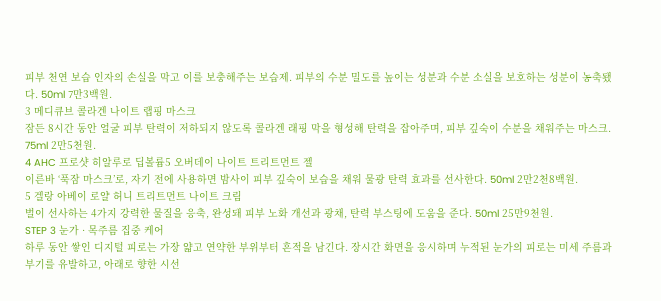피부 천연 보습 인자의 손실을 막고 이를 보충해주는 보습제. 피부의 수분 밀도를 높이는 성분과 수분 소실을 보호하는 성분이 농축됐다. 50ml 7만3백원.
3 메디큐브 콜라겐 나이트 랩핑 마스크
잠든 8시간 동안 얼굴 피부 탄력이 저하되지 않도록 콜라겐 래핑 막을 형성해 탄력을 잡아주며, 피부 깊숙이 수분을 채워주는 마스크. 75ml 2만5천원.
4 AHC 프로샷 히알루로 딥볼륨5 오버데이 나이트 트리트먼트 젤
이른바 ‘푹잠 마스크’로, 자기 전에 사용하면 밤사이 피부 깊숙이 보습을 채워 물광 탄력 효과를 선사한다. 50ml 2만2천8백원.
5 겔랑 아베이 로얄 허니 트리트먼트 나이트 크림
벌이 선사하는 4가지 강력한 물질을 응축, 완성돼 피부 노화 개선과 광채, 탄력 부스팅에 도움을 준다. 50ml 25만9천원.
STEP 3 눈가 · 목주름 집중 케어
하루 동안 쌓인 디지털 피로는 가장 얇고 연약한 부위부터 흔적을 남긴다. 장시간 화면을 응시하며 누적된 눈가의 피로는 미세 주름과 부기를 유발하고, 아래로 향한 시선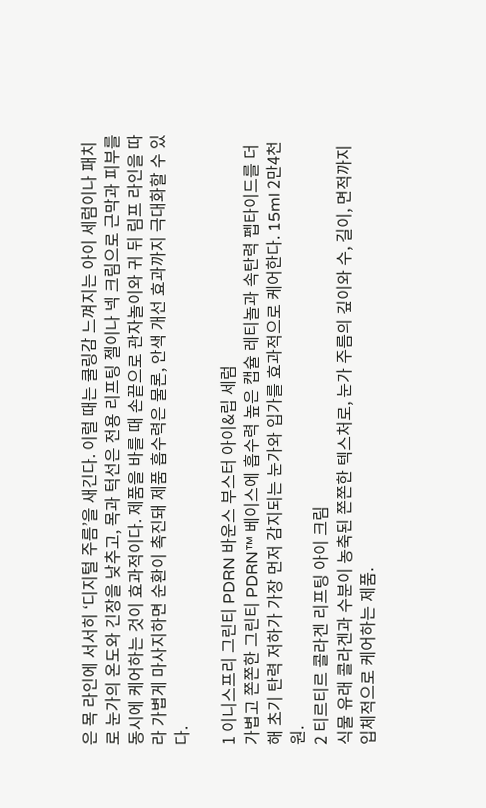은 목 라인에 서서히 ‘디지털 주름’을 새긴다. 이럴 때는 쿨링감 느껴지는 아이 세럼이나 패치로 눈가의 온도와 긴장을 낮추고, 목과 턱선은 전용 리프팅 젤이나 넥 크림으로 근막과 피부를 동시에 케어하는 것이 효과적이다. 제품을 바를 때 손끝으로 관자놀이와 귀 뒤 림프 라인을 따라 가볍게 마사지하면 순환이 촉진돼 제품 흡수력은 물론, 안색 개선 효과까지 극대화할 수 있다.

1 이니스프리 그린티 PDRN 바운스 부스터 아이&립 세럼
가볍고 쫀쫀한 그린티 PDRN™ 베이스에 흡수력 높은 캡슐 레티놀과 속탄력 펩타이드를 더해 초기 탄력 저하가 가장 먼저 감지되는 눈가와 입가를 효과적으로 케어한다. 15ml 2만4천원.
2 티르티르 콜라겐 리프팅 아이 크림
식물 유래 콜라겐과 수분이 농축된 쫀쫀한 텍스처로, 눈가 주름의 깊이와 수, 길이, 면적까지 입체적으로 케어하는 제품.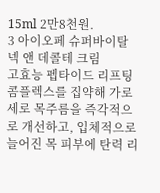15ml 2만8천원.
3 아이오페 슈퍼바이탈 넥 앤 데콜테 크림
고효능 펩타이드 리프팅 콤플렉스를 집약해 가로세로 목주름을 즉각적으로 개선하고, 입체적으로 늘어진 목 피부에 탄력 리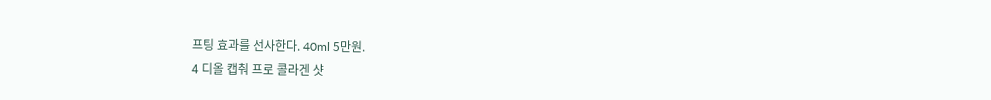프팅 효과를 선사한다. 40ml 5만원.
4 디올 캡춰 프로 콜라겐 샷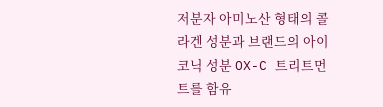저분자 아미노산 형태의 콜라겐 성분과 브랜드의 아이코닉 성분 OX-C 트리트먼트를 함유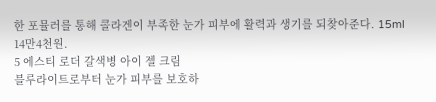한 포뮬러를 통해 콜라겐이 부족한 눈가 피부에 활력과 생기를 되찾아준다. 15ml 14만4천원.
5 에스티 로더 갈색병 아이 젤 크림
블루라이트로부터 눈가 피부를 보호하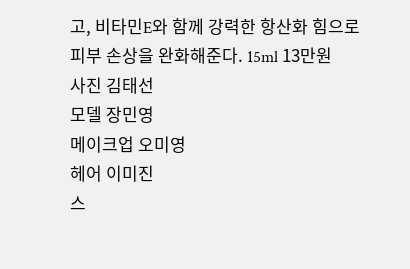고, 비타민E와 함께 강력한 항산화 힘으로 피부 손상을 완화해준다. 15ml 13만원
사진 김태선
모델 장민영
메이크업 오미영
헤어 이미진
스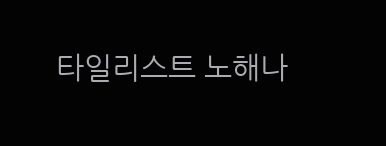타일리스트 노해나